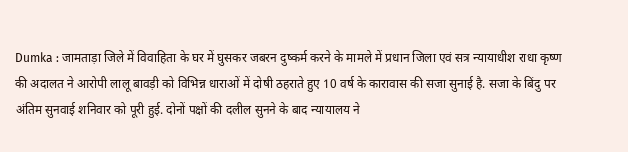Dumka : जामताड़ा जिले में विवाहिता के घर में घुसकर जबरन दुष्कर्म करने के मामले में प्रधान जिला एवं सत्र न्यायाधीश राधा कृष्ण की अदालत ने आरोपी लालू बावड़ी को विभिन्न धाराओं में दोषी ठहराते हुए 10 वर्ष के कारावास की सजा सुनाई है. सजा के बिंदु पर अंतिम सुनवाई शनिवार को पूरी हुई. दोनों पक्षों की दलील सुनने के बाद न्यायालय ने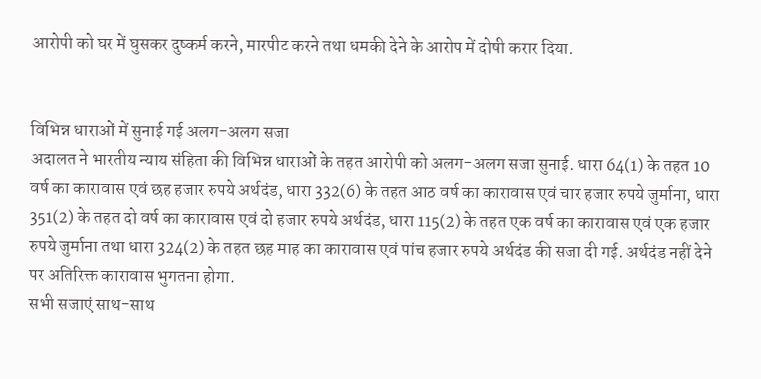आरोपी को घर में घुसकर दुष्कर्म करने, मारपीट करने तथा धमकी देने के आरोप में दोषी करार दिया.


विभिन्न धाराओं में सुनाई गई अलग-अलग सजा
अदालत ने भारतीय न्याय संहिता की विभिन्न धाराओं के तहत आरोपी को अलग-अलग सजा सुनाई. धारा 64(1) के तहत 10 वर्ष का कारावास एवं छह हजार रुपये अर्थदंड, धारा 332(6) के तहत आठ वर्ष का कारावास एवं चार हजार रुपये जुर्माना, धारा 351(2) के तहत दो वर्ष का कारावास एवं दो हजार रुपये अर्थदंड, धारा 115(2) के तहत एक वर्ष का कारावास एवं एक हजार रुपये जुर्माना तथा धारा 324(2) के तहत छह माह का कारावास एवं पांच हजार रुपये अर्थदंड की सजा दी गई. अर्थदंड नहीं देने पर अतिरिक्त कारावास भुगतना होगा.
सभी सजाएं साथ-साथ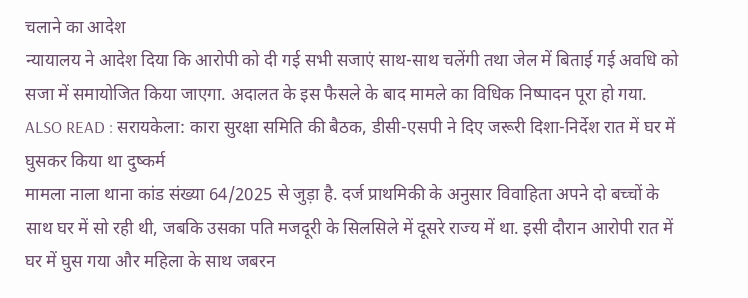चलाने का आदेश
न्यायालय ने आदेश दिया कि आरोपी को दी गई सभी सजाएं साथ-साथ चलेंगी तथा जेल में बिताई गई अवधि को सजा में समायोजित किया जाएगा. अदालत के इस फैसले के बाद मामले का विधिक निष्पादन पूरा हो गया.
ALSO READ : सरायकेला: कारा सुरक्षा समिति की बैठक, डीसी-एसपी ने दिए जरूरी दिशा-निर्देश रात में घर में घुसकर किया था दुष्कर्म
मामला नाला थाना कांड संख्या 64/2025 से जुड़ा है. दर्ज प्राथमिकी के अनुसार विवाहिता अपने दो बच्चों के साथ घर में सो रही थी, जबकि उसका पति मजदूरी के सिलसिले में दूसरे राज्य में था. इसी दौरान आरोपी रात में घर में घुस गया और महिला के साथ जबरन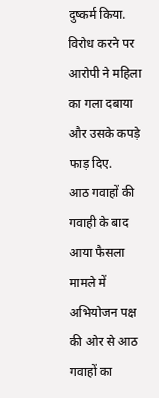दुष्कर्म किया. विरोध करने पर आरोपी ने महिला का गला दबाया और उसके कपड़े फाड़ दिए.
आठ गवाहों की गवाही के बाद आया फैसला
मामले में अभियोजन पक्ष की ओर से आठ गवाहों का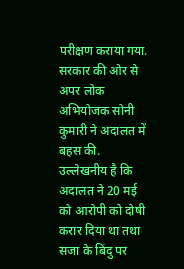परीक्षण कराया गया. सरकार की ओर से अपर लोक अभियोजक सोनी कुमारी ने अदालत में बहस की. उल्लेखनीय है कि अदालत ने 20 मई को आरोपी को दोषी करार दिया था तथा सजा के बिंदु पर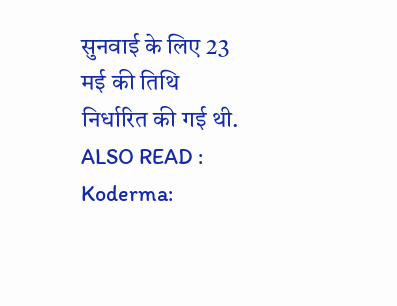सुनवाई के लिए 23 मई की तिथि निर्धारित की गई थी.
ALSO READ : Koderma: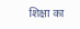शिक्षा का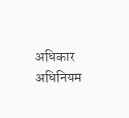अधिकार अधिनियम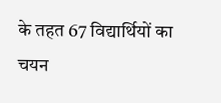के तहत 67 विद्यार्थियों का चयन